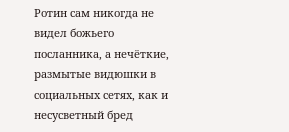Ротин сам никогда не видел божьего посланника, а нечёткие, размытые видюшки в социальных сетях, как и несусветный бред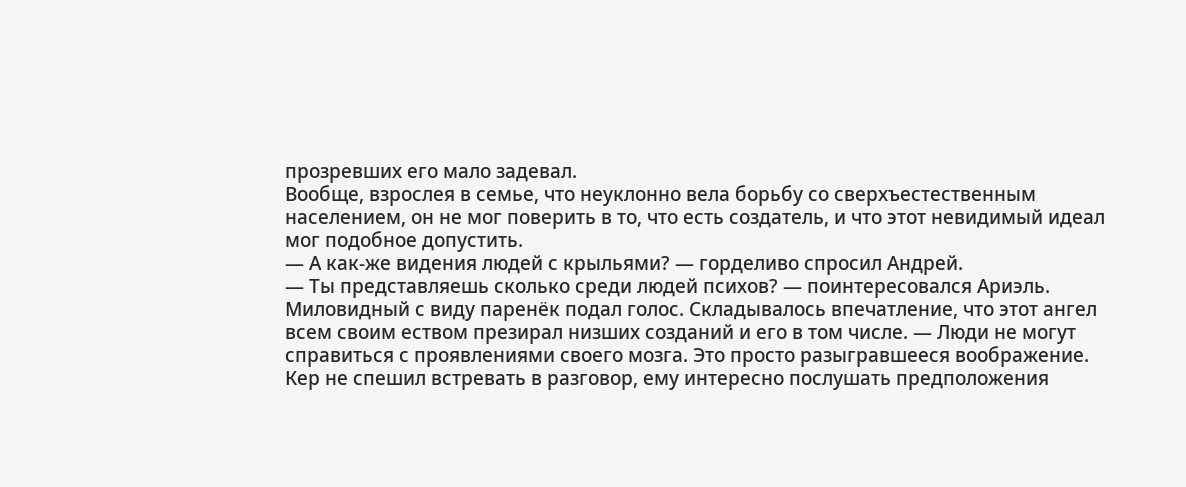прозревших его мало задевал.
Вообще, взрослея в семье, что неуклонно вела борьбу со сверхъестественным населением, он не мог поверить в то, что есть создатель, и что этот невидимый идеал мог подобное допустить.
— А как-же видения людей с крыльями? — горделиво спросил Андрей.
— Ты представляешь сколько среди людей психов? — поинтересовался Ариэль. Миловидный с виду паренёк подал голос. Складывалось впечатление, что этот ангел всем своим еством презирал низших созданий и его в том числе. — Люди не могут справиться с проявлениями своего мозга. Это просто разыгравшееся воображение.
Кер не спешил встревать в разговор, ему интересно послушать предположения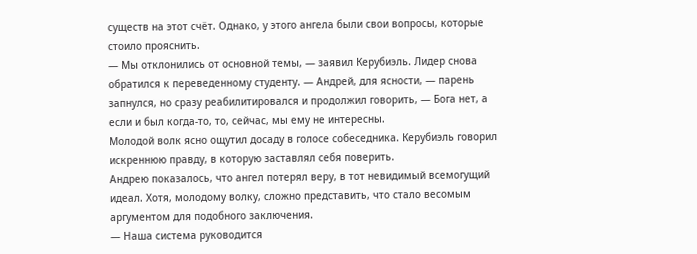существ на этот счёт. Однако, у этого ангела были свои вопросы, которые стоило прояснить.
— Мы отклонились от основной темы, — заявил Керубиэль. Лидер снова обратился к переведенному студенту. — Андрей, для ясности, — парень запнулся, но сразу реабилитировался и продолжил говорить, — Бога нет, а если и был когда-то, то, сейчас, мы ему не интересны.
Молодой волк ясно ощутил досаду в голосе собеседника. Керубиэль говорил искреннюю правду, в которую заставлял себя поверить.
Андрею показалось, что ангел потерял веру, в тот невидимый всемогущий идеал. Хотя, молодому волку, сложно представить, что стало весомым аргументом для подобного заключения.
— Наша система руководится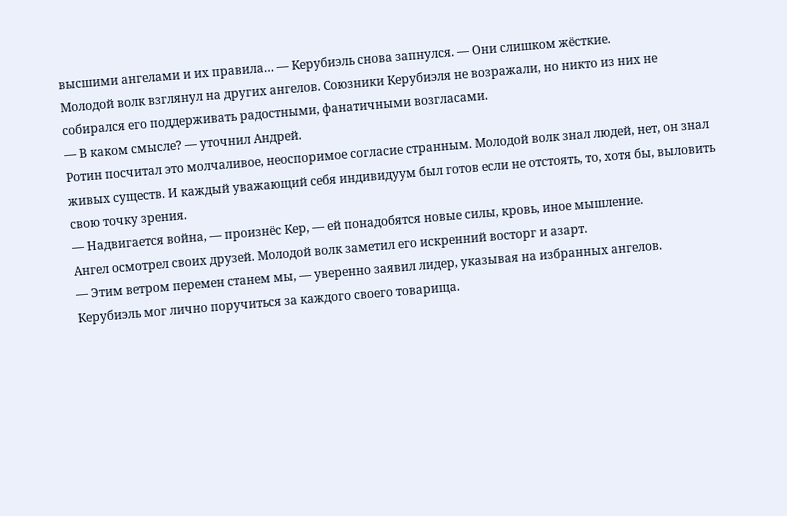высшими ангелами и их правила… — Керубиэль снова запнулся. — Они слишком жёсткие.
Молодой волк взглянул на других ангелов. Союзники Керубиэля не возражали, но никто из них не собирался его поддерживать радостными, фанатичными возгласами.
— В каком смысле? — уточнил Андрей.
Ротин посчитал это молчаливое, неоспоримое согласие странным. Молодой волк знал людей, нет, он знал живых существ. И каждый уважающий себя индивидуум был готов если не отстоять, то, хотя бы, выловить свою точку зрения.
— Надвигается война, — произнёс Кер, — ей понадобятся новые силы, кровь, иное мышление.
Ангел осмотрел своих друзей. Молодой волк заметил его искренний восторг и азарт.
— Этим ветром перемен станем мы, — уверенно заявил лидер, указывая на избранных ангелов.
Керубиэль мог лично поручиться за каждого своего товарища.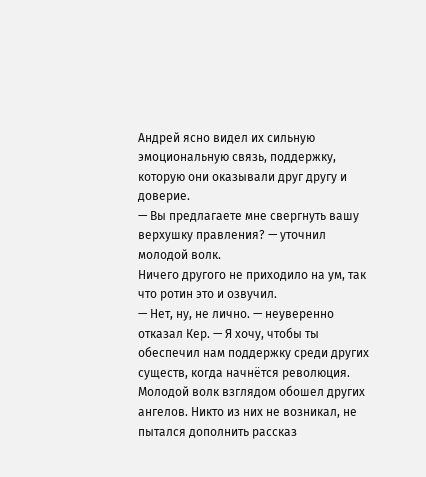Андрей ясно видел их сильную эмоциональную связь, поддержку, которую они оказывали друг другу и доверие.
— Вы предлагаете мне свергнуть вашу верхушку правления? — уточнил молодой волк.
Ничего другого не приходило на ум, так что ротин это и озвучил.
— Нет, ну, не лично. — неуверенно отказал Кер. — Я хочу, чтобы ты обеспечил нам поддержку среди других существ, когда начнётся революция.
Молодой волк взглядом обошел других ангелов. Никто из них не возникал, не пытался дополнить рассказ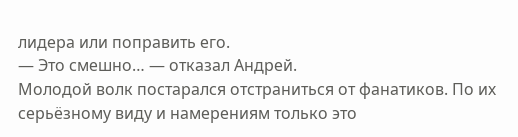лидера или поправить его.
— Это смешно… — отказал Андрей.
Молодой волк постарался отстраниться от фанатиков. По их серьёзному виду и намерениям только это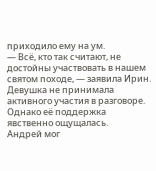приходило ему на ум.
— Всё, кто так считают, не достойны участвовать в нашем святом походе, — заявила Ирин.
Девушка не принимала активного участия в разговоре. Однако её поддержка явственно ощущалась.
Андрей мог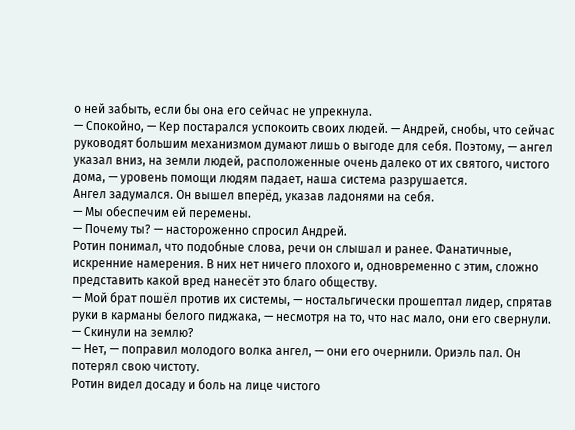о ней забыть, если бы она его сейчас не упрекнула.
— Спокойно, — Кер постарался успокоить своих людей. — Андрей, снобы, что сейчас руководят большим механизмом думают лишь о выгоде для себя. Поэтому, — ангел указал вниз, на земли людей, расположенные очень далеко от их святого, чистого дома, — уровень помощи людям падает, наша система разрушается.
Ангел задумался. Он вышел вперёд, указав ладонями на себя.
— Мы обеспечим ей перемены.
— Почему ты? — настороженно спросил Андрей.
Ротин понимал, что подобные слова, речи он слышал и ранее. Фанатичные, искренние намерения. В них нет ничего плохого и, одновременно с этим, сложно представить какой вред нанесёт это благо обществу.
— Мой брат пошёл против их системы, — ностальгически прошептал лидер, спрятав руки в карманы белого пиджака, — несмотря на то, что нас мало, они его свернули.
— Скинули на землю?
— Нет, — поправил молодого волка ангел, — они его очернили. Ориэль пал. Он потерял свою чистоту.
Ротин видел досаду и боль на лице чистого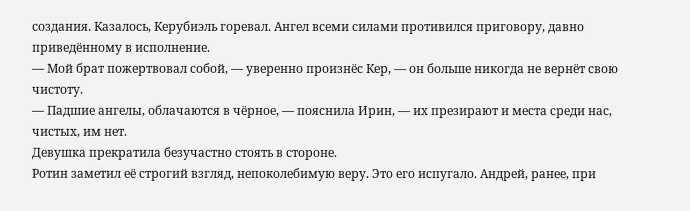создания. Казалось, Керубиэль горевал. Ангел всеми силами противился приговору, давно приведённому в исполнение.
— Мой брат пожертвовал собой, — уверенно произнёс Кер, — он больше никогда не вернёт свою чистоту.
— Падшие ангелы, облачаются в чёрное, — пояснила Ирин, — их презирают и места среди нас, чистых, им нет.
Девушка прекратила безучастно стоять в стороне.
Ротин заметил её строгий взгляд, непоколебимую веру. Это его испугало. Андрей, ранее, при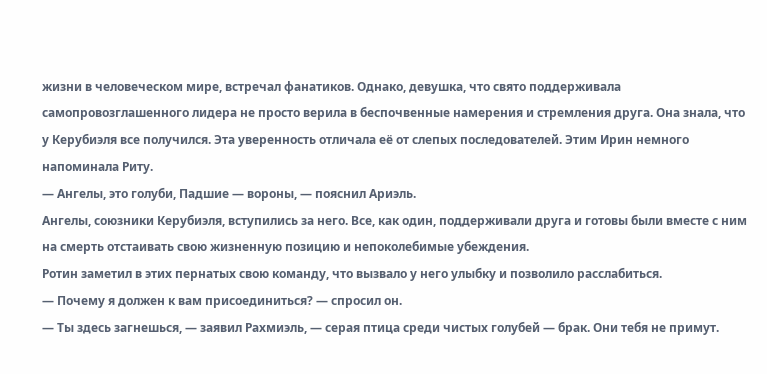жизни в человеческом мире, встречал фанатиков. Однако, девушка, что свято поддерживала самопровозглашенного лидера не просто верила в беспочвенные намерения и стремления друга. Она знала, что у Керубиэля все получился. Эта уверенность отличала её от слепых последователей. Этим Ирин немного напоминала Риту.
— Ангелы, это голуби, Падшие — вороны, — пояснил Ариэль.
Ангелы, союзники Керубиэля, вступились за него. Все, как один, поддерживали друга и готовы были вместе с ним на смерть отстаивать свою жизненную позицию и непоколебимые убеждения.
Ротин заметил в этих пернатых свою команду, что вызвало у него улыбку и позволило расслабиться.
— Почему я должен к вам присоединиться? — спросил он.
— Ты здесь загнешься, — заявил Рахмиэль, — серая птица среди чистых голубей — брак. Они тебя не примут.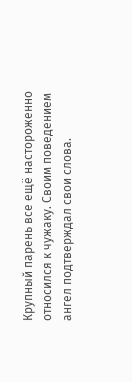Крупный парень все ещё настороженно относился к чужаку. Своим поведением ангел подтверждал свои слова.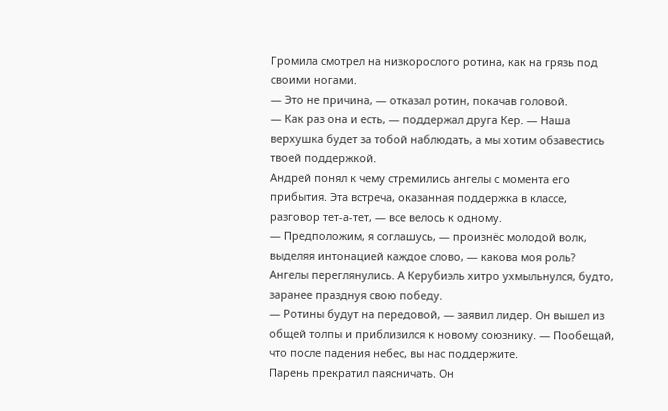Громила смотрел на низкорослого ротина, как на грязь под своими ногами.
— Это не причина, — отказал ротин, покачав головой.
— Как раз она и есть, — поддержал друга Кер. — Наша верхушка будет за тобой наблюдать, а мы хотим обзавестись твоей поддержкой.
Андрей понял к чему стремились ангелы с момента его прибытия. Эта встреча, оказанная поддержка в классе, разговор тет-а-тет, — все велось к одному.
— Предположим, я соглашусь, — произнёс молодой волк, выделяя интонацией каждое слово, — какова моя роль?
Ангелы переглянулись. А Керубиэль хитро ухмыльнулся, будто, заранее празднуя свою победу.
— Ротины будут на передовой, — заявил лидер. Он вышел из общей толпы и приблизился к новому союзнику. — Пообещай, что после падения небес, вы нас поддержите.
Парень прекратил паясничать. Он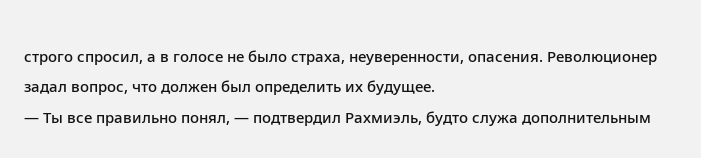строго спросил, а в голосе не было страха, неуверенности, опасения. Революционер задал вопрос, что должен был определить их будущее.
— Ты все правильно понял, — подтвердил Рахмиэль, будто служа дополнительным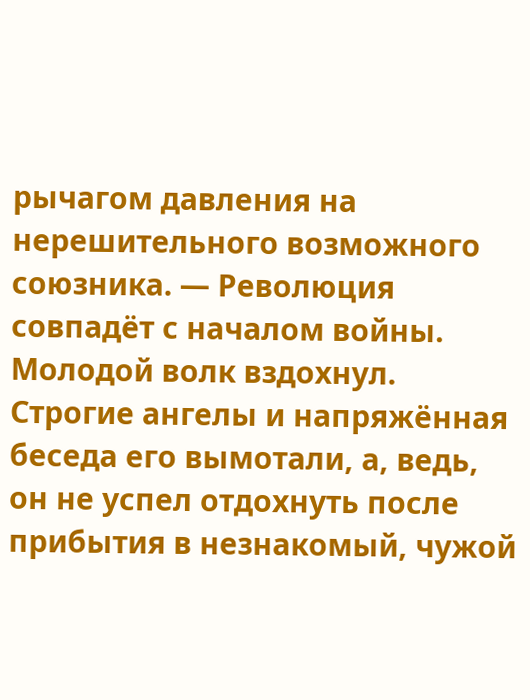рычагом давления на нерешительного возможного союзника. — Революция совпадёт с началом войны.
Молодой волк вздохнул. Строгие ангелы и напряжённая беседа его вымотали, а, ведь, он не успел отдохнуть после прибытия в незнакомый, чужой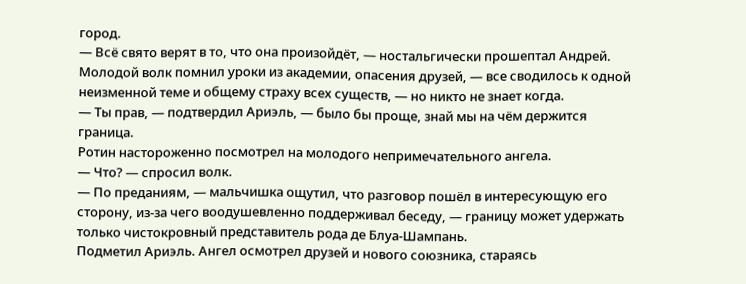город.
— Всё свято верят в то, что она произойдёт, — ностальгически прошептал Андрей. Молодой волк помнил уроки из академии, опасения друзей, — все сводилось к одной неизменной теме и общему страху всех существ, — но никто не знает когда.
— Ты прав, — подтвердил Ариэль, — было бы проще, знай мы на чём держится граница.
Ротин настороженно посмотрел на молодого непримечательного ангела.
— Что? — спросил волк.
— По преданиям, — мальчишка ощутил, что разговор пошёл в интересующую его сторону, из-за чего воодушевленно поддерживал беседу, — границу может удержать только чистокровный представитель рода де Блуа-Шампань.
Подметил Ариэль. Ангел осмотрел друзей и нового союзника, стараясь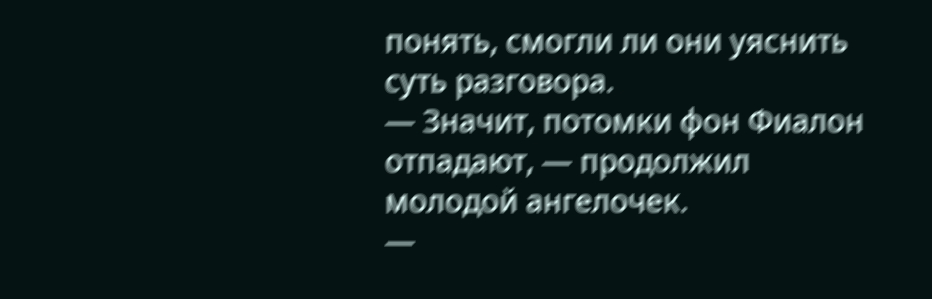понять, смогли ли они уяснить суть разговора.
— Значит, потомки фон Фиалон отпадают, — продолжил молодой ангелочек.
—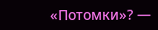«Потомки»? —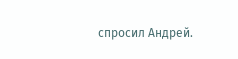спросил Андрей.